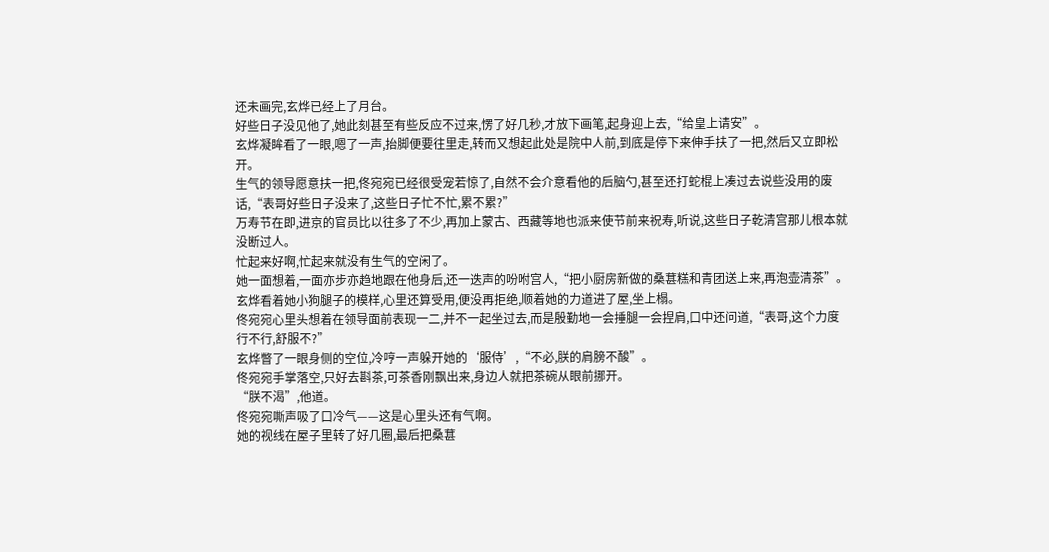还未画完,玄烨已经上了月台。
好些日子没见他了,她此刻甚至有些反应不过来,愣了好几秒,才放下画笔,起身迎上去,“给皇上请安”。
玄烨凝眸看了一眼,嗯了一声,抬脚便要往里走,转而又想起此处是院中人前,到底是停下来伸手扶了一把,然后又立即松开。
生气的领导愿意扶一把,佟宛宛已经很受宠若惊了,自然不会介意看他的后脑勺,甚至还打蛇棍上凑过去说些没用的废话,“表哥好些日子没来了,这些日子忙不忙,累不累?”
万寿节在即,进京的官员比以往多了不少,再加上蒙古、西藏等地也派来使节前来祝寿,听说,这些日子乾清宫那儿根本就没断过人。
忙起来好啊,忙起来就没有生气的空闲了。
她一面想着,一面亦步亦趋地跟在他身后,还一迭声的吩咐宫人,“把小厨房新做的桑葚糕和青团送上来,再泡壶清茶”。
玄烨看着她小狗腿子的模样,心里还算受用,便没再拒绝,顺着她的力道进了屋,坐上榻。
佟宛宛心里头想着在领导面前表现一二,并不一起坐过去,而是殷勤地一会捶腿一会捏肩,口中还问道,“表哥,这个力度行不行,舒服不?”
玄烨瞥了一眼身侧的空位,冷哼一声躲开她的‘服侍’,“不必,朕的肩膀不酸”。
佟宛宛手掌落空,只好去斟茶,可茶香刚飘出来,身边人就把茶碗从眼前挪开。
“朕不渴”,他道。
佟宛宛嘶声吸了口冷气——这是心里头还有气啊。
她的视线在屋子里转了好几圈,最后把桑葚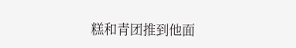糕和青团推到他面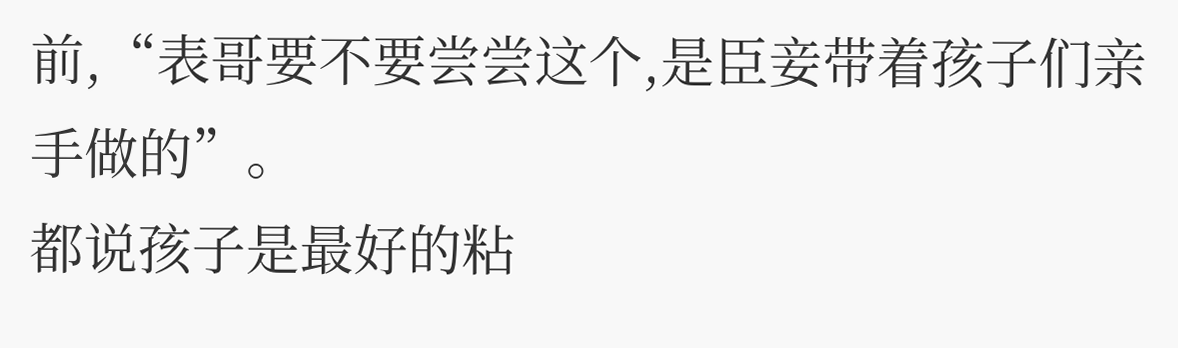前,“表哥要不要尝尝这个,是臣妾带着孩子们亲手做的”。
都说孩子是最好的粘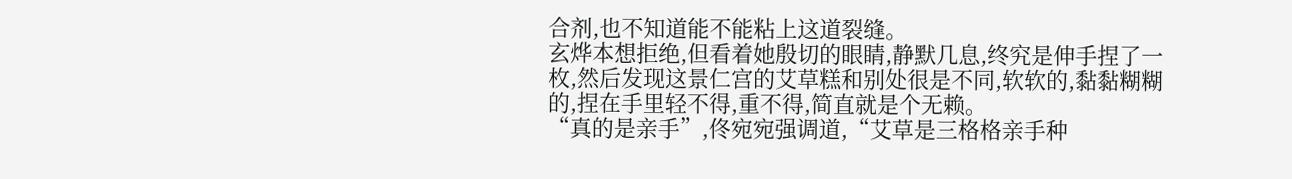合剂,也不知道能不能粘上这道裂缝。
玄烨本想拒绝,但看着她殷切的眼睛,静默几息,终究是伸手捏了一枚,然后发现这景仁宫的艾草糕和别处很是不同,软软的,黏黏糊糊的,捏在手里轻不得,重不得,简直就是个无赖。
“真的是亲手”,佟宛宛强调道,“艾草是三格格亲手种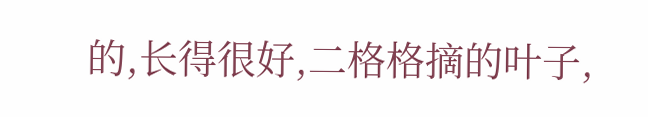的,长得很好,二格格摘的叶子,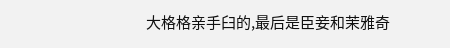大格格亲手臼的,最后是臣妾和茉雅奇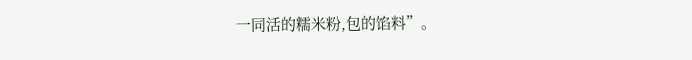一同活的糯米粉,包的馅料”。